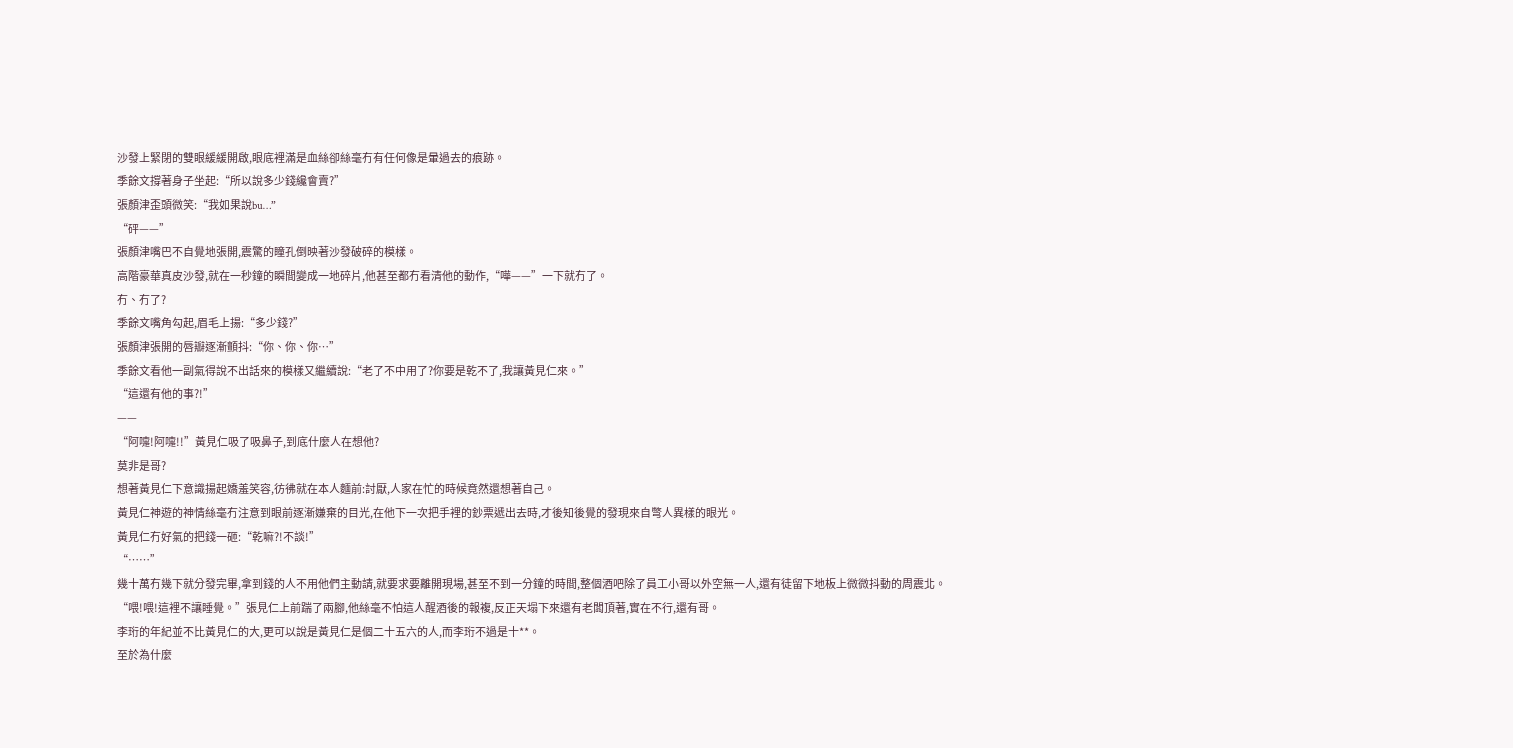沙發上緊閉的雙眼緩緩開啟,眼底裡滿是血絲卻絲毫冇有任何像是暈過去的痕跡。
季餘文撐著身子坐起:“所以說多少錢纔會賣?”
張顏津歪頭微笑:“我如果說bu…”
“砰——”
張顏津嘴巴不自覺地張開,震驚的瞳孔倒映著沙發破碎的模樣。
高階豪華真皮沙發,就在一秒鐘的瞬間變成一地碎片,他甚至都冇看清他的動作,“嘩——”一下就冇了。
冇、冇了?
季餘文嘴角勾起,眉毛上揚:“多少錢?”
張顏津張開的唇瓣逐漸顫抖:“你、你、你…”
季餘文看他一副氣得說不出話來的模樣又繼續說:“老了不中用了?你要是乾不了,我讓黃見仁來。”
“這還有他的事?!”
——
“阿嚏!阿嚏!!”黃見仁吸了吸鼻子,到底什麼人在想他?
莫非是哥?
想著黃見仁下意識揚起嬌羞笑容,彷彿就在本人麵前:討厭,人家在忙的時候竟然還想著自己。
黃見仁神遊的神情絲毫冇注意到眼前逐漸嫌棄的目光,在他下一次把手裡的鈔票遞出去時,才後知後覺的發現來自彆人異樣的眼光。
黃見仁冇好氣的把錢一砸:“乾嘛?!不談!”
“……”
幾十萬冇幾下就分發完畢,拿到錢的人不用他們主動請,就要求要離開現場,甚至不到一分鐘的時間,整個酒吧除了員工小哥以外空無一人,還有徒留下地板上微微抖動的周震北。
“喂!喂!這裡不讓睡覺。”張見仁上前踹了兩腳,他絲毫不怕這人醒酒後的報複,反正天塌下來還有老闆頂著,實在不行,還有哥。
李珩的年紀並不比黃見仁的大,更可以說是黃見仁是個二十五六的人,而李珩不過是十**。
至於為什麼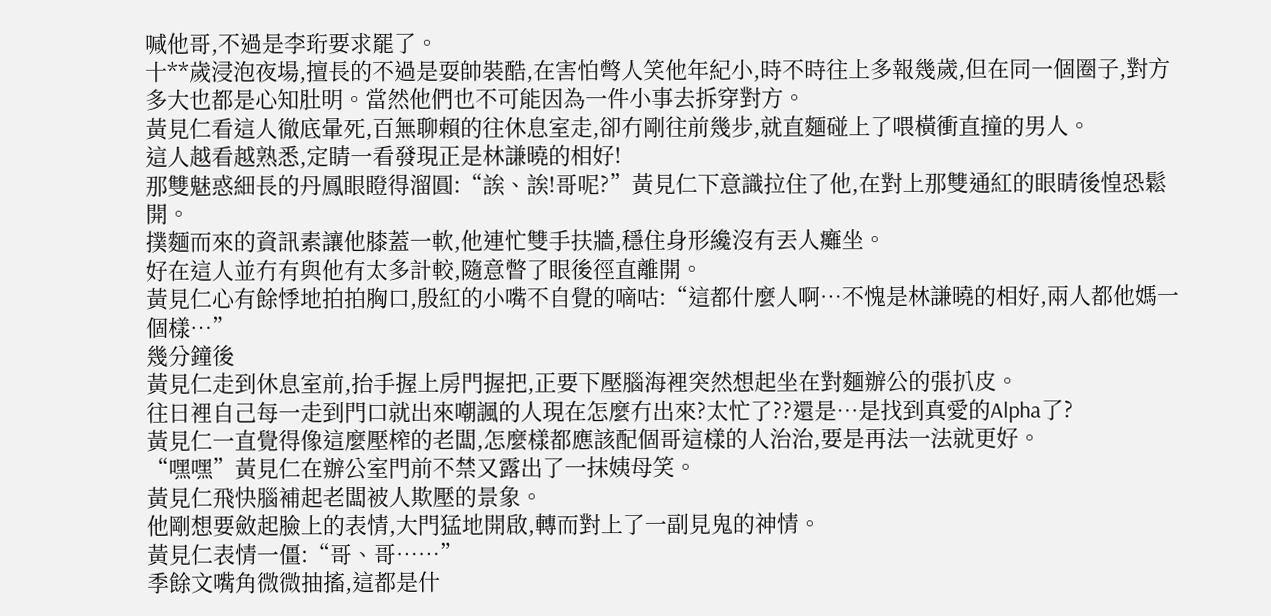喊他哥,不過是李珩要求罷了。
十**歲浸泡夜場,擅長的不過是耍帥裝酷,在害怕彆人笑他年紀小,時不時往上多報幾歲,但在同一個圈子,對方多大也都是心知肚明。當然他們也不可能因為一件小事去拆穿對方。
黃見仁看這人徹底暈死,百無聊賴的往休息室走,卻冇剛往前幾步,就直麵碰上了喂橫衝直撞的男人。
這人越看越熟悉,定睛一看發現正是林謙曉的相好!
那雙魅惑細長的丹鳳眼瞪得溜圓:“誒、誒!哥呢?”黃見仁下意識拉住了他,在對上那雙通紅的眼睛後惶恐鬆開。
撲麵而來的資訊素讓他膝蓋一軟,他連忙雙手扶牆,穩住身形纔沒有丟人癱坐。
好在這人並冇有與他有太多計較,隨意瞥了眼後徑直離開。
黃見仁心有餘悸地拍拍胸口,殷紅的小嘴不自覺的嘀咕:“這都什麼人啊…不愧是林謙曉的相好,兩人都他媽一個樣…”
幾分鐘後
黃見仁走到休息室前,抬手握上房門握把,正要下壓腦海裡突然想起坐在對麵辦公的張扒皮。
往日裡自己每一走到門口就出來嘲諷的人現在怎麼冇出來?太忙了??還是…是找到真愛的Alpha了?
黃見仁一直覺得像這麼壓榨的老闆,怎麼樣都應該配個哥這樣的人治治,要是再法一法就更好。
“嘿嘿”黃見仁在辦公室門前不禁又露出了一抹姨母笑。
黃見仁飛快腦補起老闆被人欺壓的景象。
他剛想要斂起臉上的表情,大門猛地開啟,轉而對上了一副見鬼的神情。
黃見仁表情一僵:“哥、哥……”
季餘文嘴角微微抽搐,這都是什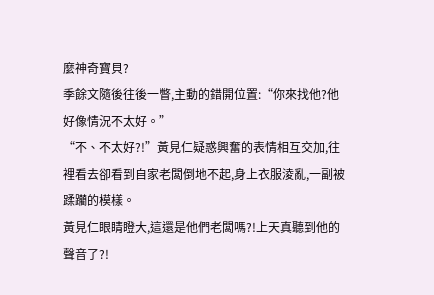麼神奇寶貝?
季餘文隨後往後一瞥,主動的錯開位置:“你來找他?他好像情況不太好。”
“不、不太好?!”黃見仁疑惑興奮的表情相互交加,往裡看去卻看到自家老闆倒地不起,身上衣服淩亂,一副被蹂躪的模樣。
黃見仁眼睛瞪大,這還是他們老闆嗎?!上天真聽到他的聲音了?!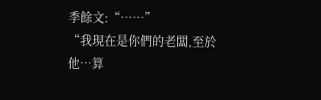季餘文:“……”
“我現在是你們的老闆,至於他…算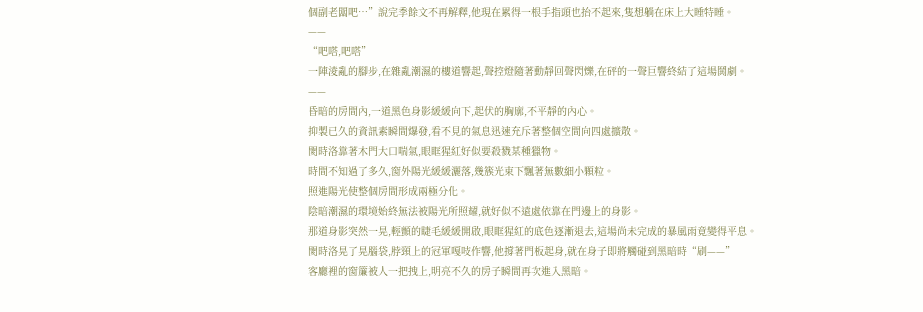個副老闆吧…”說完季餘文不再解釋,他現在累得一根手指頭也抬不起來,隻想躺在床上大睡特睡。
——
“吧嗒,吧嗒”
一陣淩亂的腳步,在雜亂潮濕的樓道響起,聲控燈隨著動靜回聲閃爍,在砰的一聲巨響終結了這場鬨劇。
——
昏暗的房間內,一道黑色身影緩緩向下,起伏的胸廓,不平靜的內心。
抑製已久的資訊素瞬間爆發,看不見的氣息迅速充斥著整個空間向四處擴散。
閡時洛靠著木門大口喘氣,眼眶猩紅好似要殺戮某種獵物。
時間不知過了多久,窗外陽光緩緩灑落,幾簇光束下飄著無數細小顆粒。
照進陽光使整個房間形成兩極分化。
陰暗潮濕的環境始終無法被陽光所照耀,就好似不遠處依靠在門邊上的身影。
那道身影突然一晃,輕顫的睫毛緩緩開啟,眼眶猩紅的底色逐漸退去,這場尚未完成的暴風雨竟變得平息。
閡時洛晃了晃腦袋,脖頸上的冠軍嘎吱作響,他撐著門板起身,就在身子即將觸碰到黑暗時“刷——”
客廳裡的窗簾被人一把拽上,明亮不久的房子瞬間再次進入黑暗。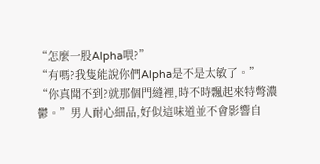“怎麼一股Alpha喂?”
“有嗎?我隻能說你們Alpha是不是太敏了。”
“你真聞不到?就那個門縫裡,時不時飄起來特彆濃鬱。”男人耐心細品,好似這味道並不會影響自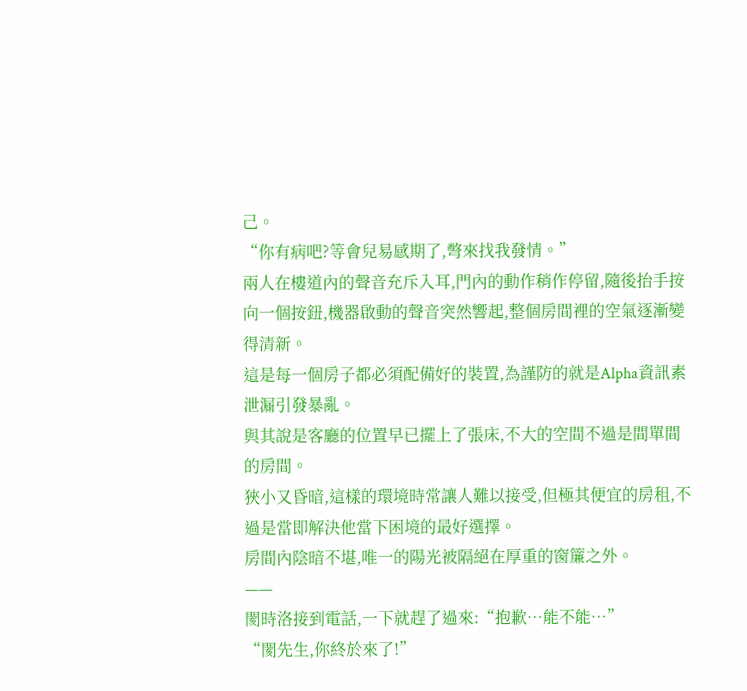己。
“你有病吧?等會兒易感期了,彆來找我發情。”
兩人在樓道內的聲音充斥入耳,門內的動作稍作停留,隨後抬手按向一個按鈕,機器啟動的聲音突然響起,整個房間裡的空氣逐漸變得清新。
這是每一個房子都必須配備好的裝置,為謹防的就是Alpha資訊素泄漏引發暴亂。
與其說是客廳的位置早已擺上了張床,不大的空間不過是間單間的房間。
狹小又昏暗,這樣的環境時常讓人難以接受,但極其便宜的房租,不過是當即解決他當下困境的最好選擇。
房間內陰暗不堪,唯一的陽光被隔絕在厚重的窗簾之外。
——
閡時洛接到電話,一下就趕了過來:“抱歉…能不能…”
“閡先生,你終於來了!”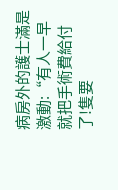病房外的護士滿是激動:“有人一早就把手術費給付了!隻要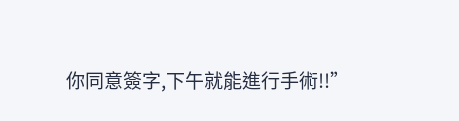你同意簽字,下午就能進行手術!!”